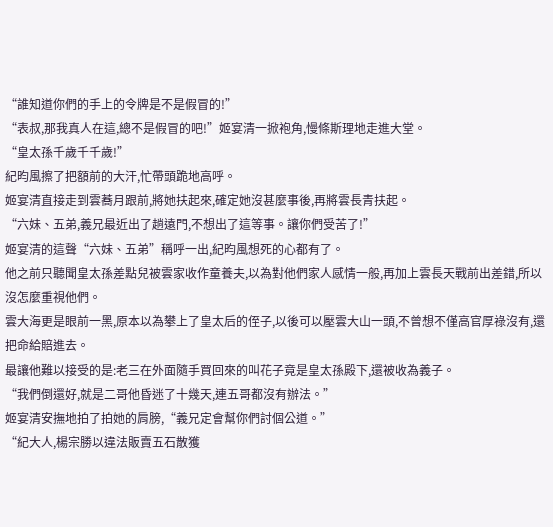“誰知道你們的手上的令牌是不是假冒的!”
“表叔,那我真人在這,總不是假冒的吧!”姬宴清一掀袍角,慢條斯理地走進大堂。
“皇太孫千歲千千歲!”
紀昀風擦了把額前的大汗,忙帶頭跪地高呼。
姬宴清直接走到雲蕎月跟前,將她扶起來,確定她沒甚麼事後,再將雲長青扶起。
“六妹、五弟,義兄最近出了趟遠門,不想出了這等事。讓你們受苦了!”
姬宴清的這聲“六妹、五弟”稱呼一出,紀昀風想死的心都有了。
他之前只聽聞皇太孫差點兒被雲家收作童養夫,以為對他們家人感情一般,再加上雲長天戰前出差錯,所以沒怎麼重視他們。
雲大海更是眼前一黑,原本以為攀上了皇太后的侄子,以後可以壓雲大山一頭,不曾想不僅高官厚祿沒有,還把命給賠進去。
最讓他難以接受的是:老三在外面隨手買回來的叫花子竟是皇太孫殿下,還被收為義子。
“我們倒還好,就是二哥他昏迷了十幾天,連五哥都沒有辦法。”
姬宴清安撫地拍了拍她的肩膀,“義兄定會幫你們討個公道。”
“紀大人,楊宗勝以違法販賣五石散獲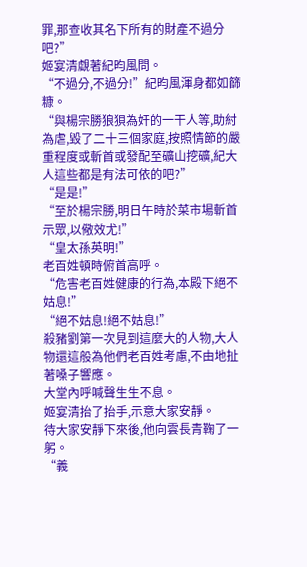罪,那查收其名下所有的財產不過分吧?”
姬宴清覷著紀昀風問。
“不過分,不過分!”紀昀風渾身都如篩糠。
“與楊宗勝狼狽為奸的一干人等,助紂為虐,毀了二十三個家庭,按照情節的嚴重程度或斬首或發配至礦山挖礦,紀大人這些都是有法可依的吧?”
“是是!”
“至於楊宗勝,明日午時於菜市場斬首示眾,以儆效尤!”
“皇太孫英明!”
老百姓頓時俯首高呼。
“危害老百姓健康的行為,本殿下絕不姑息!”
“絕不姑息!絕不姑息!”
殺豬劉第一次見到這麼大的人物,大人物還這般為他們老百姓考慮,不由地扯著嗓子響應。
大堂內呼喊聲生生不息。
姬宴清抬了抬手,示意大家安靜。
待大家安靜下來後,他向雲長青鞠了一躬。
“義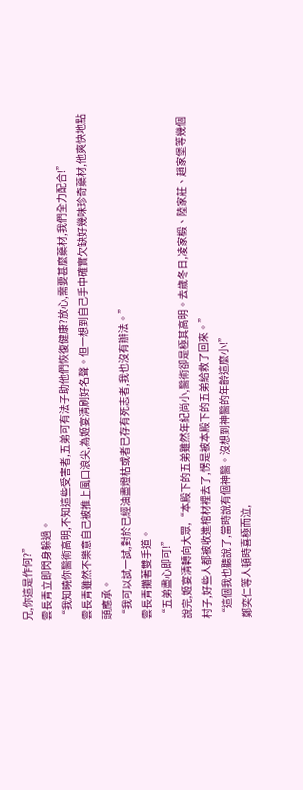兄,你這是作何?”
雲長青立即閃身躲過。
“我知曉你醫術高明,不知這些受害者,五弟可有法子助他們恢復健康?放心,需要甚麼藥材,我們全力配合!”
雲長青雖然不樂意自己被推上風口浪尖,為姬宴清刷好名聲。但一想到自己手中確實欠缺好幾味珍奇藥材,他爽快地點頭應承。
“我可以試一試,對於已經油盡燈枯或者已存有死志者,我也沒有辦法。”
雲長青攤著雙手道。
“五弟盡心即可!”
說完,姬宴清轉向大眾,“本殿下的五弟雖然年紀尚小,醫術卻是極其高明。去歲冬日,凌家椴、陸家莊、趙家堡等幾個村子,好些人都被收進棺材裡去了,愣是被本殿下的五弟給救了回來。”
“這個我也聽說了,當時說有個神醫。沒想到神醫的年齡這麼小!”
鄭奕仁等人頓時喜極而泣,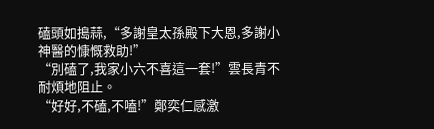磕頭如搗蒜,“多謝皇太孫殿下大恩,多謝小神醫的慷慨救助!”
“別磕了,我家小六不喜這一套!”雲長青不耐煩地阻止。
“好好,不磕,不嗑!”鄭奕仁感激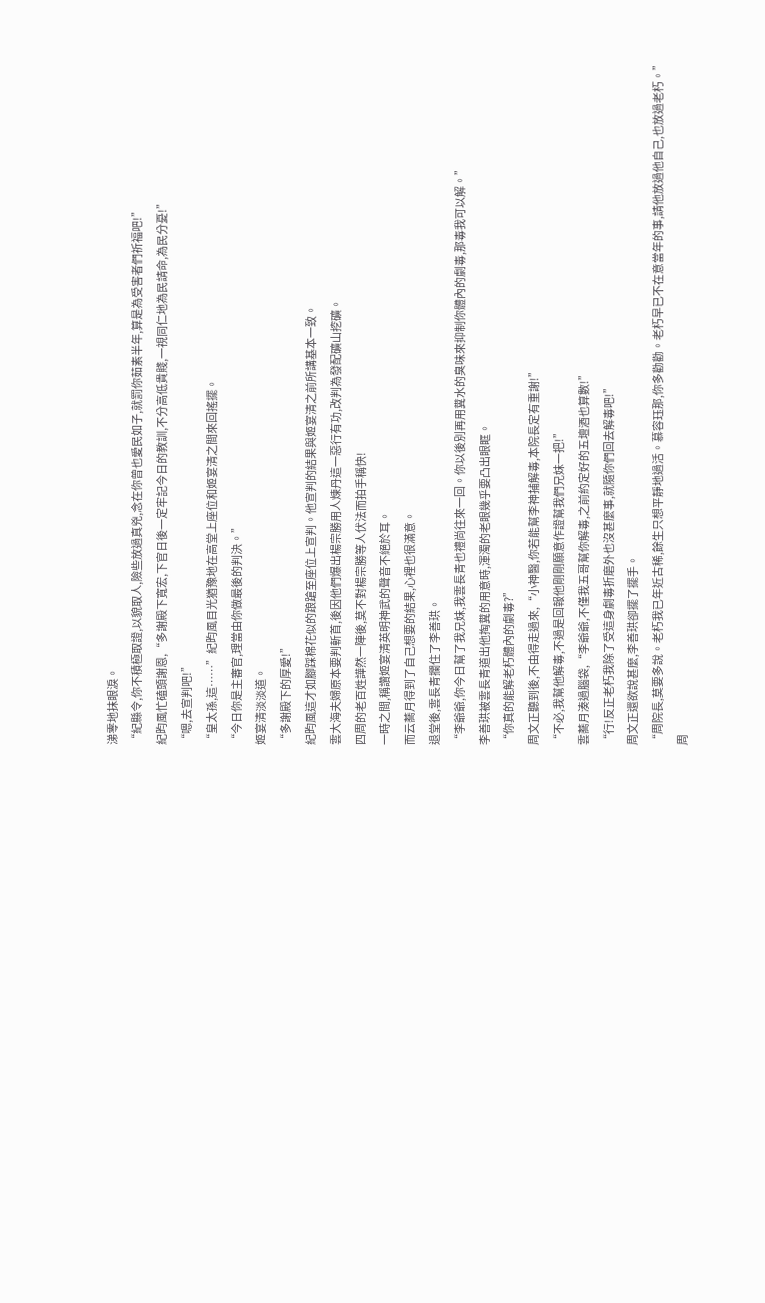涕零地抹眼淚。
“紀縣令,你不積極取證,以貌取人,險些放過真兇,念在你曾也愛民如子,就罰你茹素半年,算是為受害者們祈福吧!”
紀昀風忙磕頭謝恩,“多謝殿下寬宏,下官日後一定牢記今日的教訓,不分高低貴賤,一視同仁地為民請命,為民分憂!”
“嗯,去宣判吧!”
“皇太孫,這……”紀昀風目光猶豫地在高堂上座位和姬宴清之間來回搖擺。
“今日你是主審官,理當由你做最後的判決。”
姬宴清淡淡道。
“多謝殿下的厚愛!”
紀昀風這才如腳踩棉花似的踉蹌至座位上宣判。他宣判的結果與姬宴清之前所講基本一致。
雲大海夫婦原本要判斬首,後因他們爆出楊宗勝用人煉丹這一惡行有功,改判為發配礦山挖礦。
四周的老百姓譁然一陣後,莫不對楊宗勝等人伏法而拍手稱快!
一時之間,稱讚姬宴清英明神武的聲音不絕於耳。
而云蕎月得到了自己想要的結果,心裡也很滿意。
退堂後,雲長青攔住了李善珙。
“李爺爺,你今日幫了我兄妹,我雲長青也禮尚往來一回。你以後別再用糞水的臭味來抑制你體內的劇毒,那毒我可以解。”
李善珙被雲長青道出他掏糞的用意時,渾濁的老眼幾乎要凸出眼眶。
“你真的能解老朽體內的劇毒?”
周文正聽到後,不由得走過來,“小神醫,你若能幫李神捕解毒,本院長定有重謝!”
“不必,我幫他解毒,不過是回報他剛剛願意作證幫我們兄妹一把!”
雲蕎月湊過腦袋,“李爺爺,不僅我五哥幫你解毒,之前約定好的五壇酒也算數!”
“行!反正老朽我除了受這身劇毒折磨外也沒甚麼事,就隨你們回去解毒吧!”
周文正還欲說甚麼,李善珙卻擺了擺手。
“周院長,莫要多說。老朽我已年近古稀,餘生只想平靜地過活。慕容珏那,你多勸勸。老朽早已不在意當年的事,請他放過他自己,也放過老朽。”
周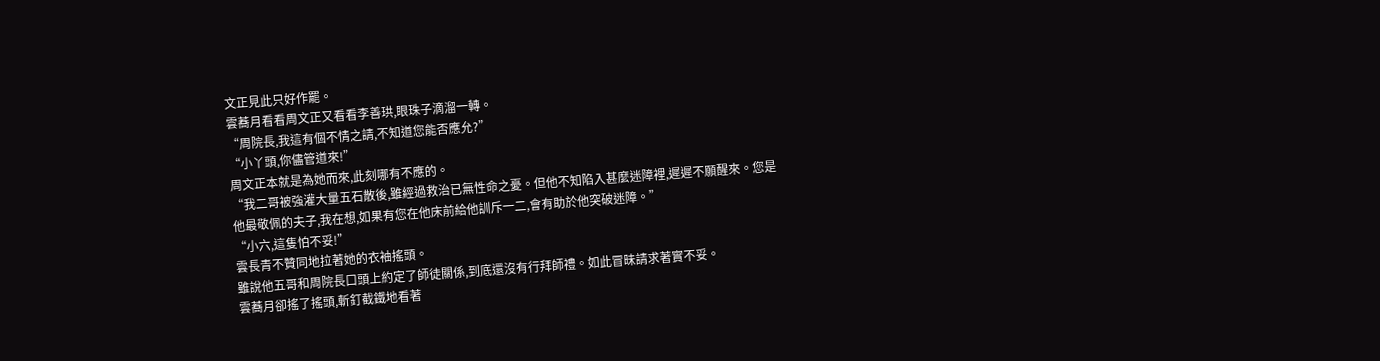文正見此只好作罷。
雲蕎月看看周文正又看看李善珙,眼珠子滴溜一轉。
“周院長,我這有個不情之請,不知道您能否應允?”
“小丫頭,你儘管道來!”
周文正本就是為她而來,此刻哪有不應的。
“我二哥被強灌大量五石散後,雖經過救治已無性命之憂。但他不知陷入甚麼迷障裡,遲遲不願醒來。您是他最敬佩的夫子,我在想,如果有您在他床前給他訓斥一二,會有助於他突破迷障。”
“小六,這隻怕不妥!”
雲長青不贊同地拉著她的衣袖搖頭。
雖說他五哥和周院長口頭上約定了師徒關係,到底還沒有行拜師禮。如此冒昧請求著實不妥。
雲蕎月卻搖了搖頭,斬釘截鐵地看著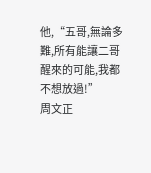他,“五哥,無論多難,所有能讓二哥醒來的可能,我都不想放過!”
周文正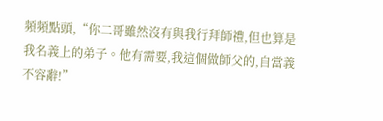頻頻點頭,“你二哥雖然沒有與我行拜師禮,但也算是我名義上的弟子。他有需要,我這個做師父的,自當義不容辭!”